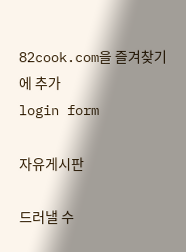82cook.com을 즐겨찾기에 추가
login form

자유게시판

드러낼 수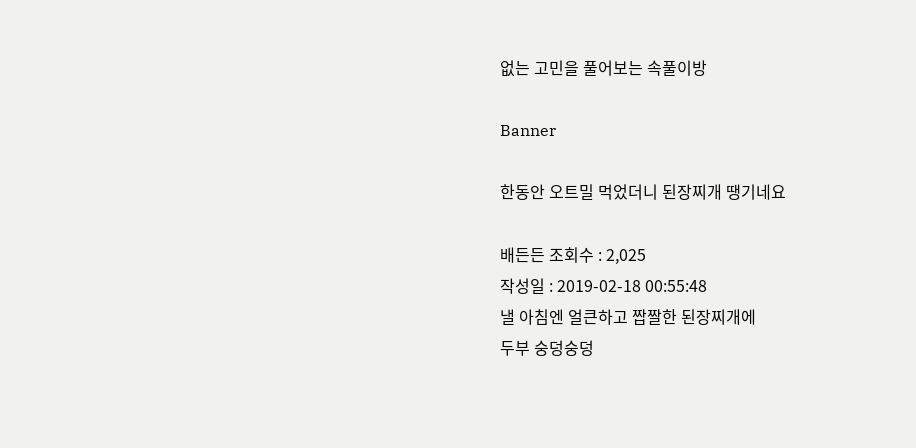없는 고민을 풀어보는 속풀이방

Banner

한동안 오트밀 먹었더니 된장찌개 땡기네요

배든든 조회수 : 2,025
작성일 : 2019-02-18 00:55:48
낼 아침엔 얼큰하고 짭짤한 된장찌개에
두부 숭덩숭덩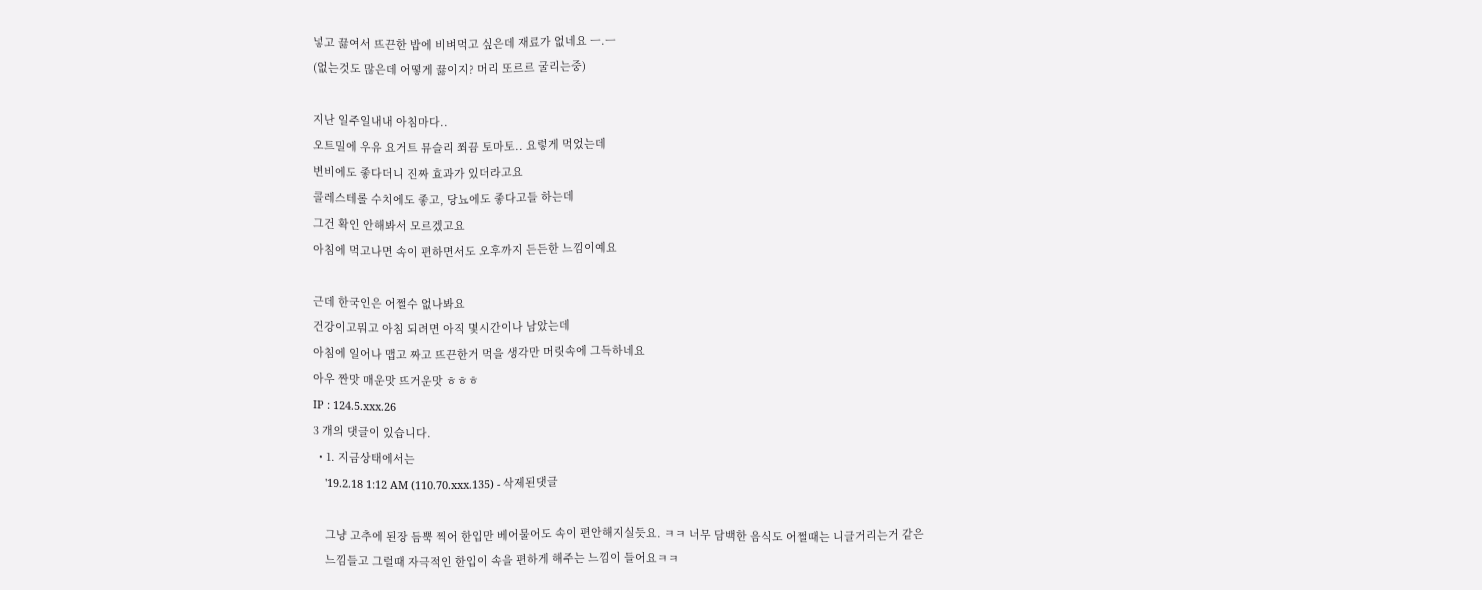넣고 끓여서 뜨끈한 밥에 비벼먹고 싶은데 재료가 없네요 ㅡ.ㅡ
(없는것도 많은데 어떻게 끓이지? 머리 또르르 굴리는중)

지난 일주일내내 아침마다..
오트밀에 우유 요거트 뮤슬리 쬐끔 토마토.. 요렇게 먹었는데
변비에도 좋다더니 진짜 효과가 있더라고요
콜레스테롤 수치에도 좋고, 당뇨에도 좋다고들 하는데
그건 확인 안해봐서 모르겠고요
아침에 먹고나면 속이 편하면서도 오후까지 든든한 느낌이예요

근데 한국인은 어쩔수 없나봐요
건강이고뭐고 아침 되려면 아직 몇시간이나 남았는데
아침에 일어나 맵고 짜고 뜨끈한거 먹을 생각만 머릿속에 그득하네요
아우 짠맛 매운맛 뜨거운맛 ㅎㅎㅎ
IP : 124.5.xxx.26
3 개의 댓글이 있습니다.
  • 1. 지금상태에서는
    '19.2.18 1:12 AM (110.70.xxx.135) - 삭제된댓글

    그냥 고추에 된장 듬뿍 찍어 한입만 베어물어도 속이 편안해지실듯요. ㅋㅋ 너무 담백한 음식도 어쩔때는 니글거리는거 같은
    느낌들고 그럴때 자극적인 한입이 속을 편하게 해주는 느낌이 들어요ㅋㅋ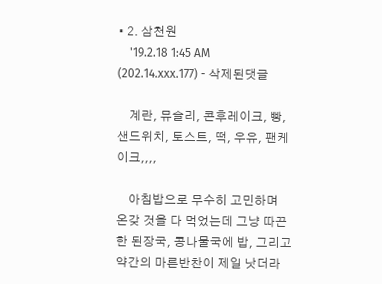• 2. 삼천원
    '19.2.18 1:45 AM (202.14.xxx.177) - 삭제된댓글

    계란, 뮤슬리, 콘후레이크, 빵, 샌드위치, 토스트, 떡, 우유, 팬케이크,,,,

    아침밥으로 무수히 고민하며 온갖 것을 다 먹었는데 그냥 따끈한 된장국, 콩나물국에 밥, 그리고 약간의 마른반찬이 제일 낫더라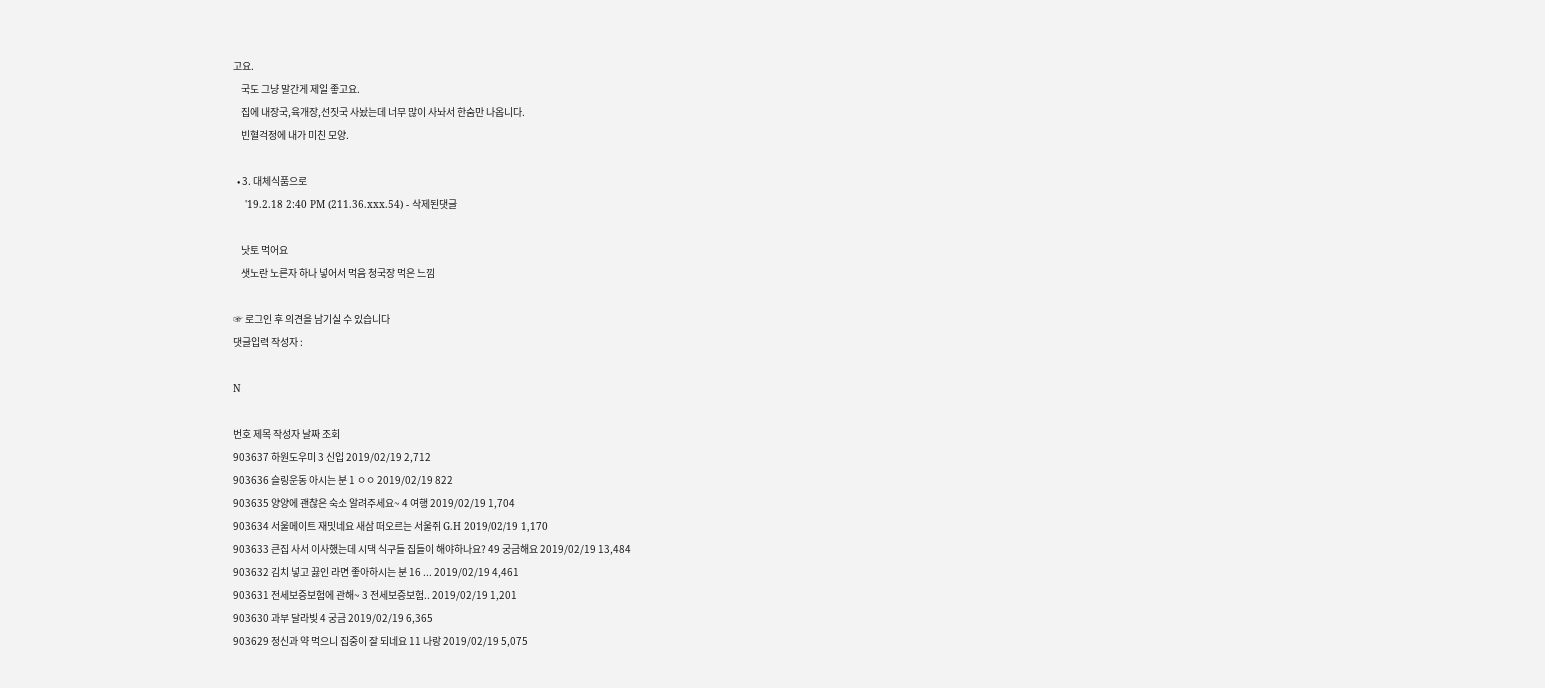고요.
    국도 그냥 말간게 제일 좋고요.
    집에 내장국,육개장,선짓국 사놨는데 너무 많이 사놔서 한숨만 나옵니다.
    빈혈걱정에 내가 미친 모양.

  • 3. 대체식품으로
    '19.2.18 2:40 PM (211.36.xxx.54) - 삭제된댓글

    낫토 먹어요
    샛노란 노른자 하나 넣어서 먹음 청국장 먹은 느낌

☞ 로그인 후 의견을 남기실 수 있습니다
댓글입력 작성자 :

N

번호 제목 작성자 날짜 조회
903637 하원도우미 3 신입 2019/02/19 2,712
903636 슬링운동 아시는 분 1 ㅇㅇ 2019/02/19 822
903635 양양에 괜찮은 숙소 알려주세요~ 4 여행 2019/02/19 1,704
903634 서울메이트 재밋네요 새삼 떠오르는 서울쥐 G.H 2019/02/19 1,170
903633 큰집 사서 이사했는데 시댁 식구들 집들이 해야하나요? 49 궁금해요 2019/02/19 13,484
903632 김치 넣고 끓인 라면 좋아하시는 분 16 ... 2019/02/19 4,461
903631 전세보증보험에 관해~ 3 전세보증보험.. 2019/02/19 1,201
903630 과부 달라빚 4 궁금 2019/02/19 6,365
903629 정신과 약 먹으니 집중이 잘 되네요 11 나랑 2019/02/19 5,075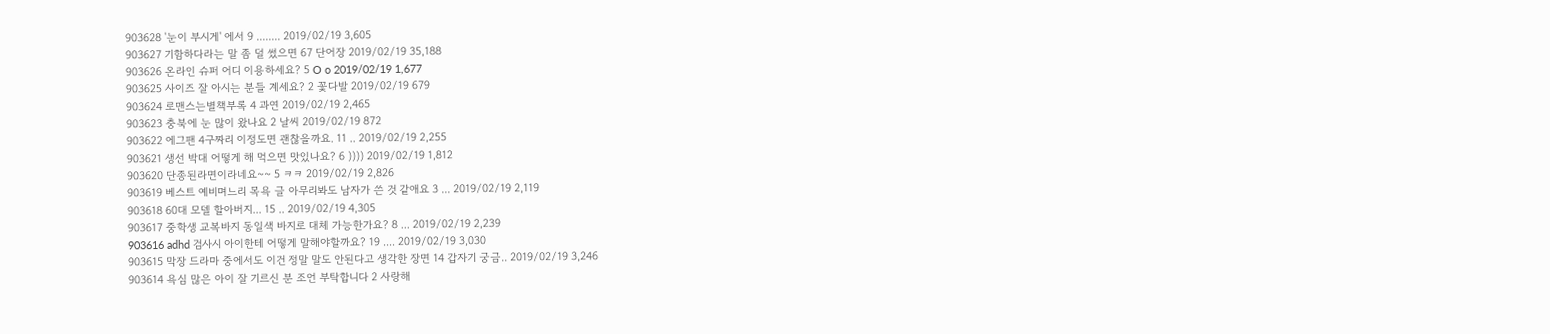903628 '눈이 부시게' 에서 9 ........ 2019/02/19 3,605
903627 기함하다라는 말 좀 덜 썼으면 67 단어장 2019/02/19 35,188
903626 온라인 슈퍼 어디 이용하세요? 5 O o 2019/02/19 1,677
903625 사이즈 잘 아시는 분들 계세요? 2 꽃다발 2019/02/19 679
903624 로맨스는별책부록 4 과연 2019/02/19 2,465
903623 충북에 눈 많이 왔나요 2 날씨 2019/02/19 872
903622 에그팬 4구짜리 이정도면 괜찮을까요. 11 .. 2019/02/19 2,255
903621 생선 박대 어떻게 해 먹으면 맛있나요? 6 )))) 2019/02/19 1,812
903620 단종된라면이라네요~~ 5 ㅋㅋ 2019/02/19 2,826
903619 베스트 예비며느리 목욕 글 아무리봐도 남자가 쓴 것 같애요 3 ... 2019/02/19 2,119
903618 60대 모델 할아버지... 15 .. 2019/02/19 4,305
903617 중학생 교복바지 동일색 바지로 대체 가능한가요? 8 ... 2019/02/19 2,239
903616 adhd 검사시 아이한테 어떻게 말해야할까요? 19 .... 2019/02/19 3,030
903615 막장 드라마 중에서도 이건 정말 말도 안된다고 생각한 장면 14 갑자기 궁금.. 2019/02/19 3,246
903614 욕심 많은 아이 잘 기르신 분 조언 부탁합니다 2 사랑해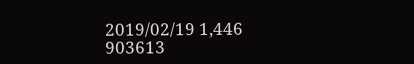2019/02/19 1,446
903613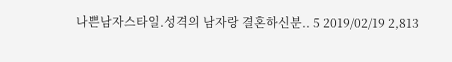나쁜남자스타일.성격의 남자랑 결혼하신분.. 5 2019/02/19 2,813